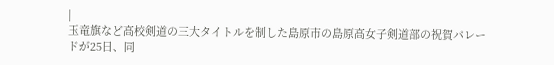|
玉竜旗など高校剣道の三大タイトルを制した島原市の島原高女子剣道部の祝賀パレードが25日、同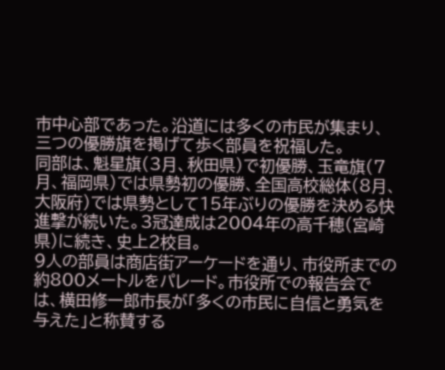市中心部であった。沿道には多くの市民が集まり、三つの優勝旗を掲げて歩く部員を祝福した。
同部は、魁星旗(3月、秋田県)で初優勝、玉竜旗(7月、福岡県)では県勢初の優勝、全国高校総体(8月、大阪府)では県勢として15年ぶりの優勝を決める快進撃が続いた。3冠達成は2004年の高千穂(宮崎県)に続き、史上2校目。
9人の部員は商店街アーケードを通り、市役所までの約800メートルをパレード。市役所での報告会では、横田修一郎市長が「多くの市民に自信と勇気を与えた」と称賛する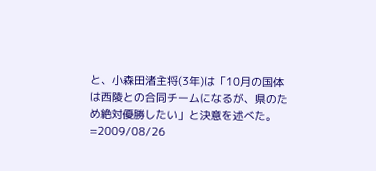と、小森田渚主将(3年)は「10月の国体は西陵との合同チームになるが、県のため絶対優勝したい」と決意を述べた。
=2009/08/26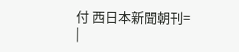付 西日本新聞朝刊=
|